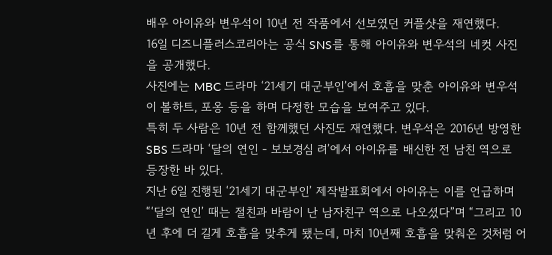배우 아이유와 변우석이 10년 전 작품에서 선보였던 커플샷을 재연했다.
16일 디즈니플러스코리아는 공식 SNS를 통해 아이유와 변우석의 네컷 사진을 공개했다.
사진에는 MBC 드라마 ‘21세기 대군부인’에서 호흡을 맞춘 아이유와 변우석이 볼하트, 포옹 등을 하며 다정한 모습을 보여주고 있다.
특히 두 사람은 10년 전 함께했던 사진도 재연했다. 변우석은 2016년 방영한 SBS 드라마 ‘달의 연인 - 보보경심 려’에서 아이유를 배신한 전 남친 역으로 등장한 바 있다.
지난 6일 진행된 ‘21세기 대군부인’ 제작발표회에서 아이유는 이를 언급하며 “‘달의 연인’ 때는 절친과 바람이 난 남자친구 역으로 나오셨다”며 “그리고 10년 후에 더 길게 호흡을 맞추게 됐는데, 마치 10년째 호흡을 맞춰온 것처럼 어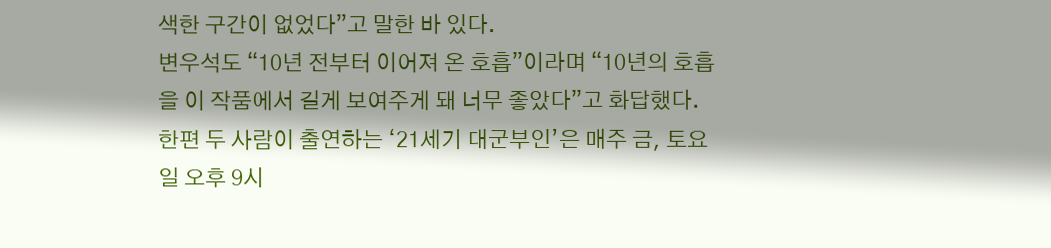색한 구간이 없었다”고 말한 바 있다.
변우석도 “10년 전부터 이어져 온 호흡”이라며 “10년의 호흡을 이 작품에서 길게 보여주게 돼 너무 좋았다”고 화답했다.
한편 두 사람이 출연하는 ‘21세기 대군부인’은 매주 금, 토요일 오후 9시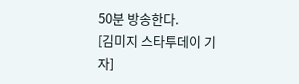50분 방송한다.
[김미지 스타투데이 기자]